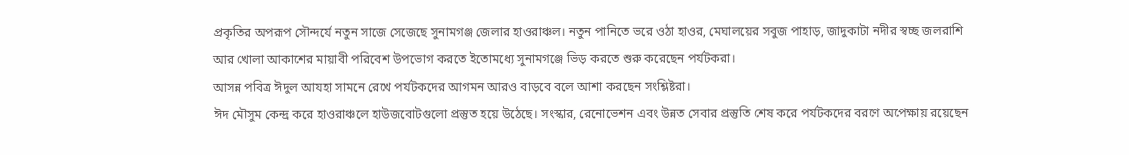প্রকৃতির অপরূপ সৌন্দর্যে নতুন সাজে সেজেছে সুনামগঞ্জ জেলার হাওরাঞ্চল। নতুন পানিতে ভরে ওঠা হাওর, মেঘালয়ের সবুজ পাহাড়, জাদুকাটা নদীর স্বচ্ছ জলরাশি আর খোলা আকাশের মায়াবী পরিবেশ উপভোগ করতে ইতোমধ্যে সুনামগঞ্জে ভিড় করতে শুরু করেছেন পর্যটকরা।
আসন্ন পবিত্র ঈদুল আযহা সামনে রেখে পর্যটকদের আগমন আরও বাড়বে বলে আশা করছেন সংশ্লিষ্টরা।
ঈদ মৌসুম কেন্দ্র করে হাওরাঞ্চলে হাউজবোটগুলো প্রস্তুত হয়ে উঠেছে। সংস্কার, রেনোভেশন এবং উন্নত সেবার প্রস্তুতি শেষ করে পর্যটকদের বরণে অপেক্ষায় রয়েছেন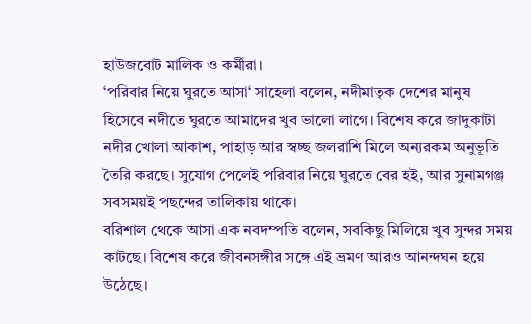হাউজবোট মালিক ও কর্মীরা।
‘পরিবার নিয়ে ঘুরতে আসা‘ সাহেলা বলেন, নদীমাতৃক দেশের মানুষ হিসেবে নদীতে ঘুরতে আমাদের খুব ভালো লাগে। বিশেষ করে জাদুকাটা নদীর খোলা আকাশ, পাহাড় আর স্বচ্ছ জলরাশি মিলে অন্যরকম অনুভূতি তৈরি করছে। সুযোগ পেলেই পরিবার নিয়ে ঘুরতে বের হই, আর সুনামগঞ্জ সবসময়ই পছন্দের তালিকায় থাকে।
বরিশাল থেকে আসা এক নবদম্পতি বলেন, সবকিছু মিলিয়ে খুব সুন্দর সময় কাটছে। বিশেষ করে জীবনসঙ্গীর সঙ্গে এই ভ্রমণ আরও আনন্দঘন হয়ে উঠেছে।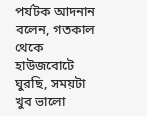পর্যটক আদনান বলেন, গতকাল থেকে হাউজবোটে ঘুরছি, সময়টা খুব ভালো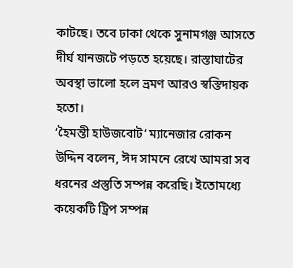কাটছে। তবে ঢাকা থেকে সুনামগঞ্জ আসতে দীর্ঘ যানজটে পড়তে হয়েছে। রাস্তাঘাটের অবস্থা ভালো হলে ভ্রমণ আরও স্বস্তিদায়ক হতো।
‘হৈমন্তী হাউজবোট‘ ম্যানেজার রোকন উদ্দিন বলেন, ঈদ সামনে রেখে আমরা সব ধরনের প্রস্তুতি সম্পন্ন করেছি। ইতোমধ্যে কয়েকটি ট্রিপ সম্পন্ন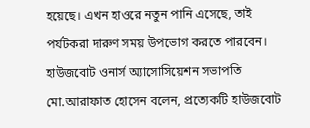হয়েছে। এখন হাওরে নতুন পানি এসেছে, তাই পর্যটকরা দারুণ সময় উপভোগ করতে পারবেন।
হাউজবোট ওনার্স অ্যাসোসিয়েশন সভাপতি মো.আরাফাত হোসেন বলেন, প্রত্যেকটি হাউজবোট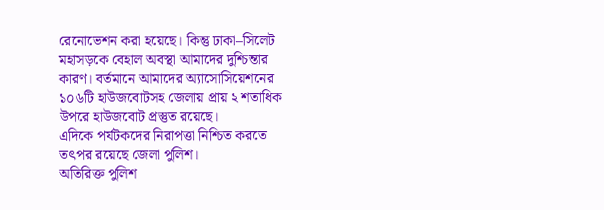রেনোভেশন করা হয়েছে। কিন্তু ঢাকা–সিলেট মহাসড়কে বেহাল অবস্থা আমাদের দুশ্চিন্তার কারণ। বর্তমানে আমাদের অ্যাসোসিয়েশনের ১০৬টি হাউজবোটসহ জেলায় প্রায় ২ শতাধিক উপরে হাউজবোট প্রস্তুত রয়েছে।
এদিকে পর্যটকদের নিরাপত্তা নিশ্চিত করতে তৎপর রয়েছে জেলা পুলিশ।
অতিরিক্ত পুলিশ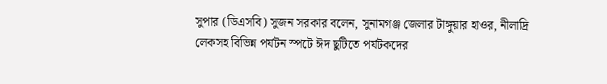সুপার (ডিএসবি) সুজন সরকার বলেন, সুনামগঞ্জ জেলার টাঙ্গুয়ার হাওর, নীলাদ্রি লেকসহ বিভিন্ন পর্যটন স্পটে ঈদ ছুটিতে পর্যটকদের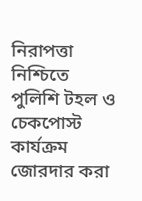নিরাপত্তা নিশ্চিতে পুলিশি টহল ও চেকপোস্ট কার্যক্রম জোরদার করা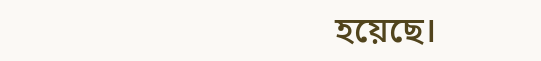হয়েছে।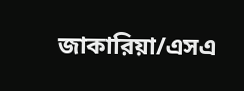জাকারিয়া/এসএ